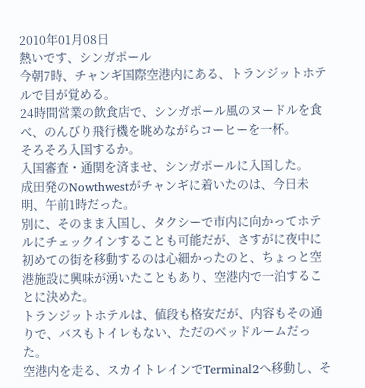2010年01月08日
熱いです、シンガポール
今朝7時、チャンギ国際空港内にある、トランジットホテルで目が覚める。
24時間営業の飲食店で、シンガポール風のヌードルを食べ、のんびり飛行機を眺めながらコーヒーを一杯。
そろそろ入国するか。
入国審査・通関を済ませ、シンガポールに入国した。
成田発のNowthwestがチャンギに着いたのは、今日未明、午前1時だった。
別に、そのまま入国し、タクシーで市内に向かってホテルにチェックインすることも可能だが、さすがに夜中に初めての街を移動するのは心細かったのと、ちょっと空港施設に興味が湧いたこともあり、空港内で一泊することに決めた。
トランジットホテルは、値段も格安だが、内容もその通りで、バスもトイレもない、ただのベッドルームだった。
空港内を走る、スカイトレインでTerminal2へ移動し、そ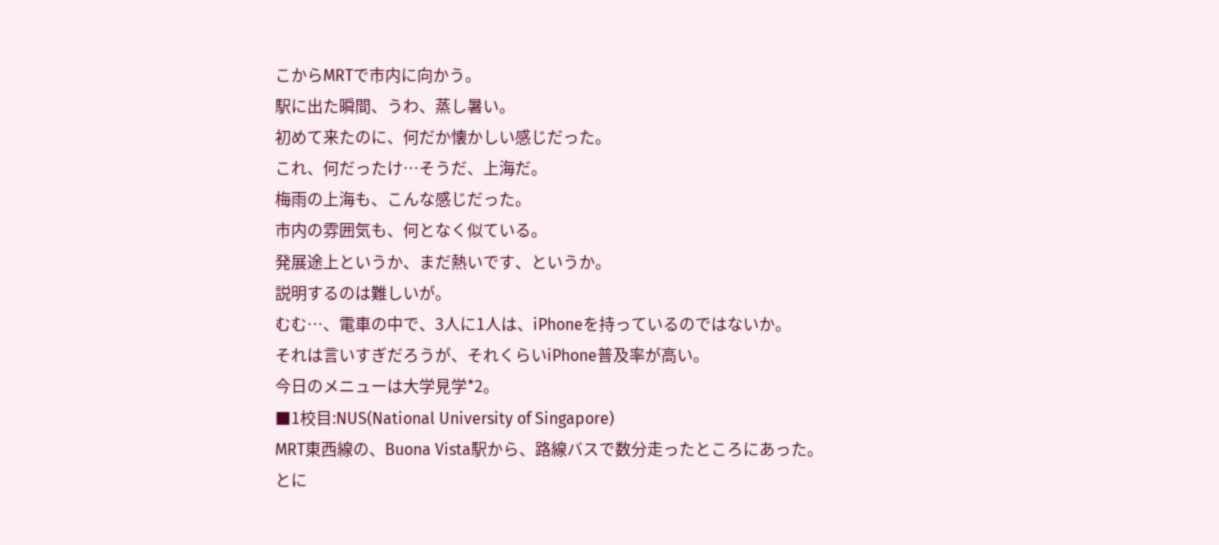こからMRTで市内に向かう。
駅に出た瞬間、うわ、蒸し暑い。
初めて来たのに、何だか懐かしい感じだった。
これ、何だったけ…そうだ、上海だ。
梅雨の上海も、こんな感じだった。
市内の雰囲気も、何となく似ている。
発展途上というか、まだ熱いです、というか。
説明するのは難しいが。
むむ…、電車の中で、3人に1人は、iPhoneを持っているのではないか。
それは言いすぎだろうが、それくらいiPhone普及率が高い。
今日のメニューは大学見学*2。
■1校目:NUS(National University of Singapore)
MRT東西線の、Buona Vista駅から、路線バスで数分走ったところにあった。
とに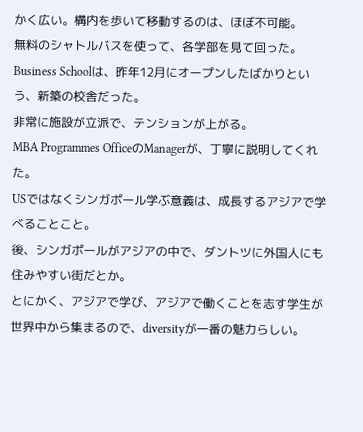かく広い。構内を歩いて移動するのは、ほぼ不可能。
無料のシャトルバスを使って、各学部を見て回った。
Business Schoolは、昨年12月にオープンしたばかりという、新築の校舎だった。
非常に施設が立派で、テンションが上がる。
MBA Programmes OfficeのManagerが、丁寧に説明してくれた。
USではなくシンガポール学ぶ意義は、成長するアジアで学べることこと。
後、シンガポールがアジアの中で、ダントツに外国人にも住みやすい街だとか。
とにかく、アジアで学び、アジアで働くことを志す学生が世界中から集まるので、diversityが一番の魅力らしい。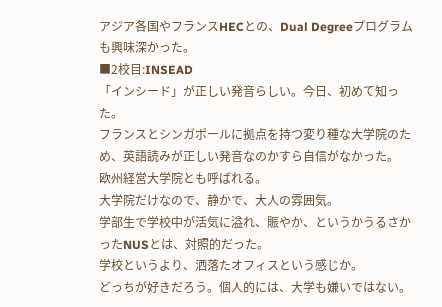アジア各国やフランスHECとの、Dual Degreeプログラムも興味深かった。
■2校目:INSEAD
「インシード」が正しい発音らしい。今日、初めて知った。
フランスとシンガポールに拠点を持つ変り種な大学院のため、英語読みが正しい発音なのかすら自信がなかった。
欧州経営大学院とも呼ばれる。
大学院だけなので、静かで、大人の雰囲気。
学部生で学校中が活気に溢れ、賑やか、というかうるさかったNUSとは、対照的だった。
学校というより、洒落たオフィスという感じか。
どっちが好きだろう。個人的には、大学も嫌いではない。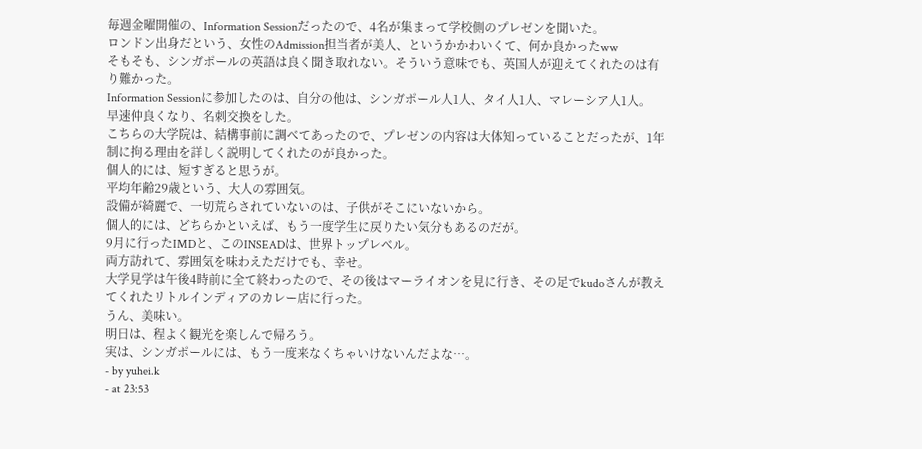毎週金曜開催の、Information Sessionだったので、4名が集まって学校側のプレゼンを聞いた。
ロンドン出身だという、女性のAdmission担当者が美人、というかかわいくて、何か良かったww
そもそも、シンガポールの英語は良く聞き取れない。そういう意味でも、英国人が迎えてくれたのは有り難かった。
Information Sessionに参加したのは、自分の他は、シンガポール人1人、タイ人1人、マレーシア人1人。
早速仲良くなり、名刺交換をした。
こちらの大学院は、結構事前に調べてあったので、プレゼンの内容は大体知っていることだったが、1年制に拘る理由を詳しく説明してくれたのが良かった。
個人的には、短すぎると思うが。
平均年齢29歳という、大人の雰囲気。
設備が綺麗で、一切荒らされていないのは、子供がそこにいないから。
個人的には、どちらかといえば、もう一度学生に戻りたい気分もあるのだが。
9月に行ったIMDと、このINSEADは、世界トップレベル。
両方訪れて、雰囲気を味わえただけでも、幸せ。
大学見学は午後4時前に全て終わったので、その後はマーライオンを見に行き、その足でkudoさんが教えてくれたリトルインディアのカレー店に行った。
うん、美味い。
明日は、程よく観光を楽しんで帰ろう。
実は、シンガポールには、もう一度来なくちゃいけないんだよな…。
- by yuhei.k
- at 23:53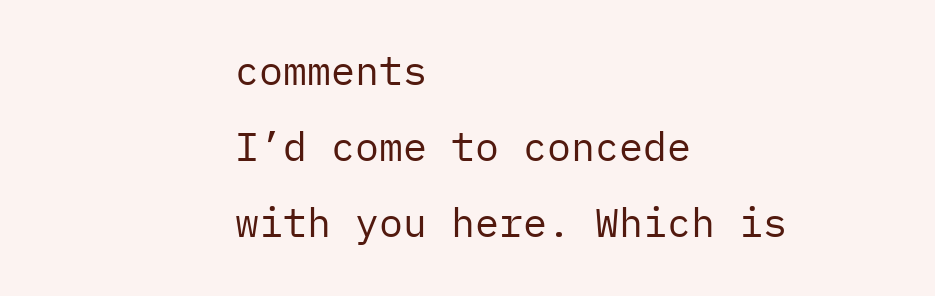comments
I’d come to concede with you here. Which is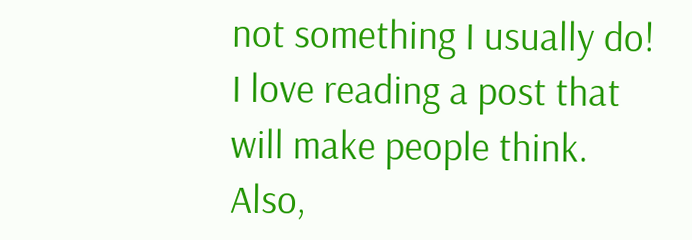not something I usually do! I love reading a post that will make people think. Also,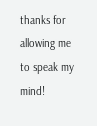thanks for allowing me to speak my mind!